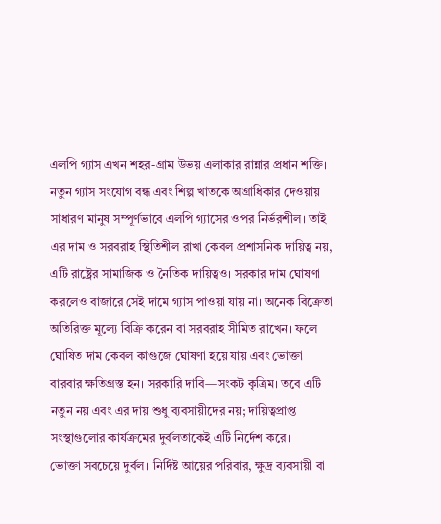এলপি গ্যাস এখন শহর-গ্রাম উভয় এলাকার রান্নার প্রধান শক্তি। নতুন গ্যাস সংযোগ বন্ধ এবং শিল্প খাতকে অগ্রাধিকার দেওয়ায় সাধারণ মানুষ সম্পূর্ণভাবে এলপি গ্যাসের ওপর নির্ভরশীল। তাই এর দাম ও সরবরাহ স্থিতিশীল রাখা কেবল প্রশাসনিক দায়িত্ব নয়, এটি রাষ্ট্রের সামাজিক ও নৈতিক দায়িত্বও। সরকার দাম ঘোষণা করলেও বাজারে সেই দামে গ্যাস পাওয়া যায় না। অনেক বিক্রেতা অতিরিক্ত মূল্যে বিক্রি করেন বা সরবরাহ সীমিত রাখেন। ফলে ঘোষিত দাম কেবল কাগুজে ঘোষণা হয়ে যায় এবং ভোক্তা বারবার ক্ষতিগ্রস্ত হন। সরকারি দাবি—সংকট কৃত্রিম। তবে এটি নতুন নয় এবং এর দায় শুধু ব্যবসায়ীদের নয়; দায়িত্বপ্রাপ্ত সংস্থাগুলোর কার্যক্রমের দুর্বলতাকেই এটি নির্দেশ করে।
ভোক্তা সবচেয়ে দুর্বল। নির্দিষ্ট আয়ের পরিবার, ক্ষুদ্র ব্যবসায়ী বা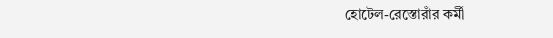হোটেল-রেস্তোরাঁর কর্মী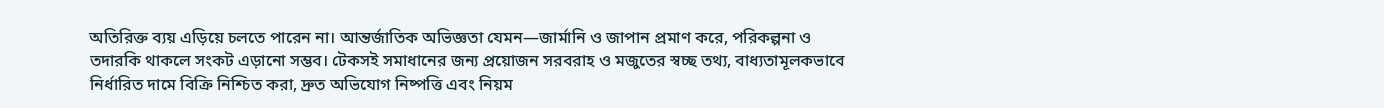অতিরিক্ত ব্যয় এড়িয়ে চলতে পারেন না। আন্তর্জাতিক অভিজ্ঞতা যেমন—জার্মানি ও জাপান প্রমাণ করে, পরিকল্পনা ও তদারকি থাকলে সংকট এড়ানো সম্ভব। টেকসই সমাধানের জন্য প্রয়োজন সরবরাহ ও মজুতের স্বচ্ছ তথ্য, বাধ্যতামূলকভাবে নির্ধারিত দামে বিক্রি নিশ্চিত করা, দ্রুত অভিযোগ নিষ্পত্তি এবং নিয়ম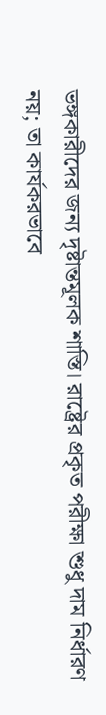ভঙ্গকারীদের জন্য দৃষ্টান্তমূলক শাস্তি। রাষ্ট্রের প্রকৃত পরীক্ষা শুধু দাম নির্ধারণ নয়; তা কার্যকরভাবে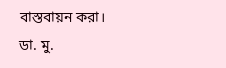বাস্তবায়ন করা।
ডা. মু.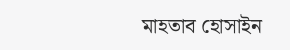মাহতাব হোসাইন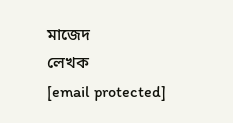মাজেদ
লেখক
[email protected]